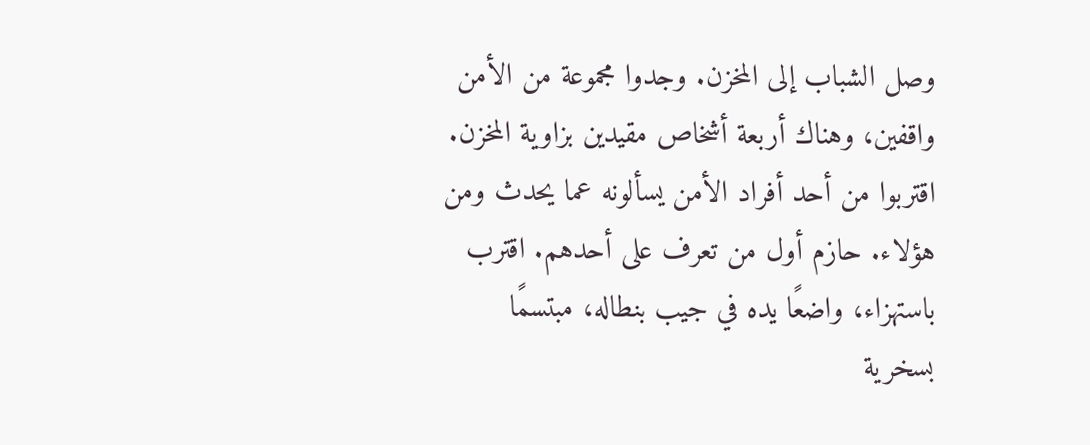وصل الشباب إلى المخزن. وجدوا مجموعة من الأمن واقفين، وهناك أربعة أشخاص مقيدين بزاوية المخزن. اقتربوا من أحد أفراد الأمن يسألونه عما يحدث ومن هؤلاء. حازم أول من تعرف على أحدهم. اقترب باستهزاء، واضعًا يده في جيب بنطاله، مبتسمًا بسخرية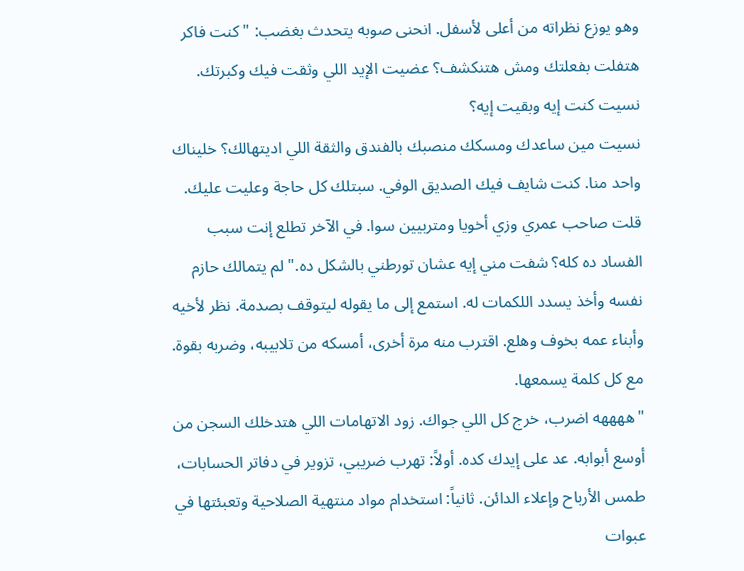وهو يوزع نظراته من أعلى لأسفل. انحنى صوبه يتحدث بغضب: "كنت فاكر هتفلت بفعلتك ومش هتنكشف؟ عضيت الإيد اللي وثقت فيك وكبرتك. نسيت كنت إيه وبقيت إيه؟
نسيت مين ساعدك ومسكك منصبك بالفندق والثقة اللي اديتهالك؟ خليناك واحد منا. كنت شايف فيك الصديق الوفي. سبتلك كل حاجة وعليت عليك. قلت صاحب عمري وزي أخويا ومتربيين سوا. في الآخر تطلع إنت سبب الفساد ده كله؟ شفت مني إيه عشان تورطني بالشكل ده." لم يتمالك حازم نفسه وأخذ يسدد اللكمات له. استمع إلى ما يقوله ليتوقف بصدمة. نظر لأخيه وأبناء عمه بخوف وهلع. اقترب منه مرة أخرى، أمسكه من تلابيبه، وضربه بقوة. مع كل كلمة يسمعها.
"ههههه اضرب، خرج كل اللي جواك. زود الاتهامات اللي هتدخلك السجن من أوسع أبوابه. عد على إيدك كده. أولاً: تهرب ضريبي، تزوير في دفاتر الحسابات، طمس الأرباح وإعلاء الدائن. ثانياً: استخدام مواد منتهية الصلاحية وتعبئتها في عبوات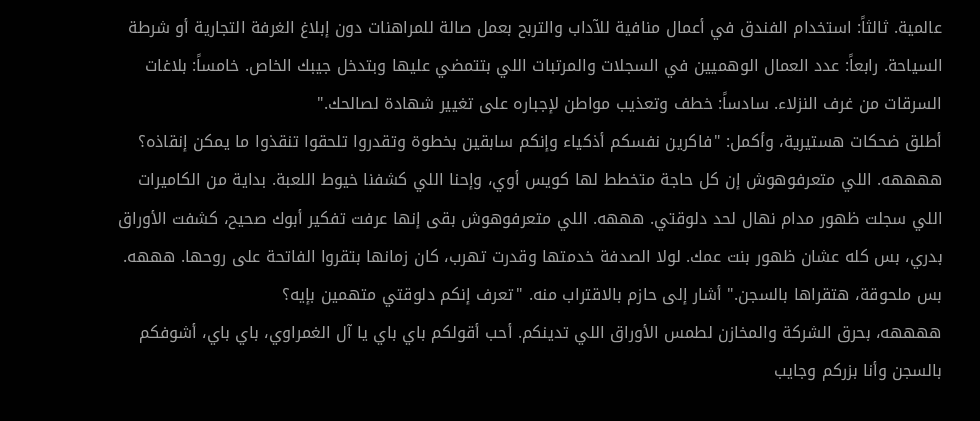عالمية. ثالثاً: استخدام الفندق في أعمال منافية للآداب والتربح بعمل صالة للمراهنات دون إبلاغ الغرفة التجارية أو شرطة السياحة. رابعاً: عدد العمال الوهميين في السجلات والمرتبات اللي بتتمضي عليها وبتدخل جيبك الخاص. خامساً: بلاغات السرقات من غرف النزلاء. سادساً: خطف وتعذيب مواطن لإجباره على تغيير شهادة لصالحك."
أطلق ضحكات هستيرية، وأكمل: "فاكرين نفسكم أذكياء وإنكم سابقين بخطوة وتقدروا تلحقوا تنقذوا ما يمكن إنقاذه؟
ههههه. اللي متعرفوهوش إن كل حاجة متخطط لها كويس أوي، وإحنا اللي كشفنا خيوط اللعبة. بداية من الكاميرات اللي سجلت ظهور مدام نهال لحد دلوقتي. هههه. اللي متعرفوهوش بقى إنها عرفت تفكير أبوك صحيح، كشفت الأوراق بدري، بس كله عشان ظهور بنت عمك. لولا الصدفة خدمتها وقدرت تهرب، كان زمانها بتقروا الفاتحة على روحها. هههه. بس ملحوقة، هتقراها بالسجن." أشار إلى حازم بالاقتراب منه. "تعرف إنكم دلوقتي متهمين بإيه؟
ههههه، بحرق الشركة والمخازن لطمس الأوراق اللي تدينكم. أحب أقولكم باي باي يا آل الغمراوي، باي باي، أشوفكم بالسجن وأنا بزركم وجايب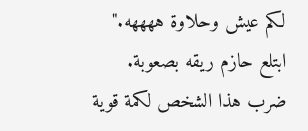لكم عيش وحلاوة ههههه." ابتلع حازم ريقه بصعوبة. ضرب هذا الشخص لكمة قوية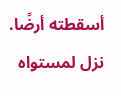أسقطته أرضًا. نزل لمستواه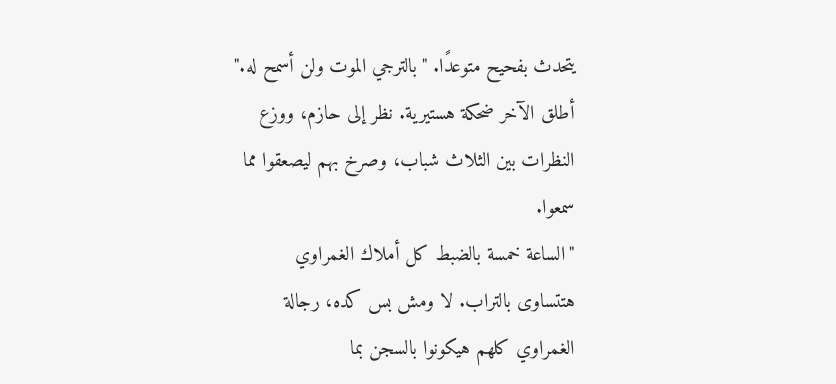يتحدث بفحيح متوعدًا. "بالترجي الموت ولن أسمح له." أطلق الآخر ضحكة هستيرية. نظر إلى حازم، ووزع النظرات بين الثلاث شباب، وصرخ بهم ليصعقوا مما سمعوا.
"الساعة خمسة بالضبط كل أملاك الغمراوي هتتساوى بالتراب. لا ومش بس كده، رجالة الغمراوي كلهم هيكونوا بالسجن بما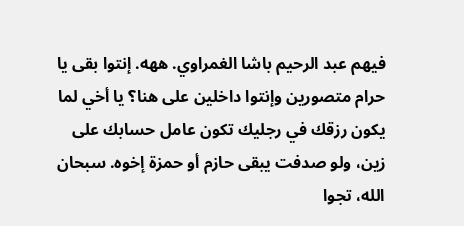فيهم عبد الرحيم باشا الغمراوي. ههه. إنتوا بقى يا حرام متصورين وإنتوا داخلين على هنا؟ يا أخي لما يكون رزقك في رجليك تكون عامل حسابك على زين، ولو صدفت يبقى حازم أو حمزة إخوه. سبحان الله، تجوا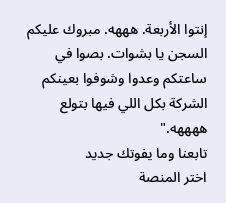إنتوا الأربعة. هههه. مبروك عليكم السجن يا بشوات. بصوا في ساعتكم وعدوا وشوفوا بعينكم الشركة بكل اللي فيها بتولع ههههه."
تابعنا وما يفوتك جديد
اختر المنصة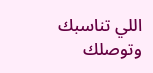اللي تناسبك وتوصلك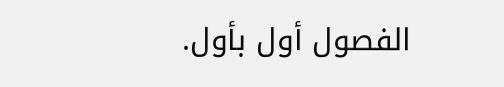الفصول أول بأول.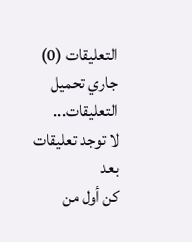التعليقات (0)
جاري تحميل التعليقات...
لا توجد تعليقات بعد
كن أول من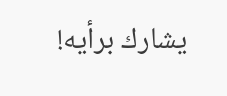يشارك برأيه!